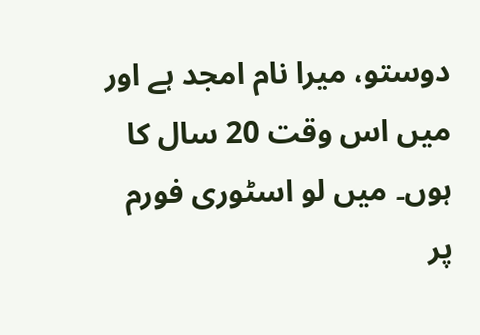دوستو، میرا نام امجد ہے اور میں اس وقت 20 سال کا ہوں۔ میں لو اسٹوری فورم پر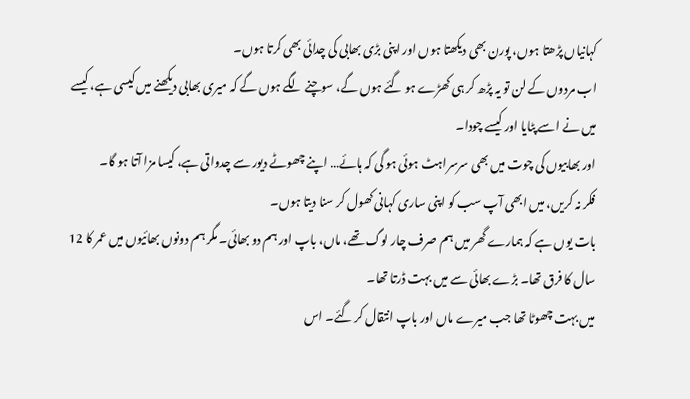کہانیاں پڑھتا ہوں، پورن بھی دیکھتا ہوں اور اپنی بڑی بھابی کی چدائی بھی کرتا ہوں۔
اب مردوں کے لن تو یہ پڑھ کر ہی کھڑے ہو گئے ہوں گے، سوچنے لگے ہوں گے کہ میری بھابی دیکھنے میں کیسی ہے، کیسے میں نے اسے پٹایا اور کیسے چودا۔
اور بھابیوں کی چوت میں بھی سرسراہٹ ہوئی ہو گی کہ ہائے… اپنے چھوٹے دیور سے چدواتی ہے، کیسا مزا آتا ہو گا۔
فکر نہ کریں، میں ابھی آپ سب کو اپنی ساری کہانی کھول کر سنا دیتا ہوں۔
بات یوں ہے کہ ہمارے گھر میں ہم صرف چار لوگ تھے، ماں، باپ اور ہم دو بھائی۔ مگر ہم دونوں بھائیوں میں عمر کا 12 سال کا فرق تھا۔ بڑے بھائی سے میں بہت ڈرتا تھا۔
میں بہت چھوٹا تھا جب میرے ماں اور باپ انتقال کر گئے۔ اس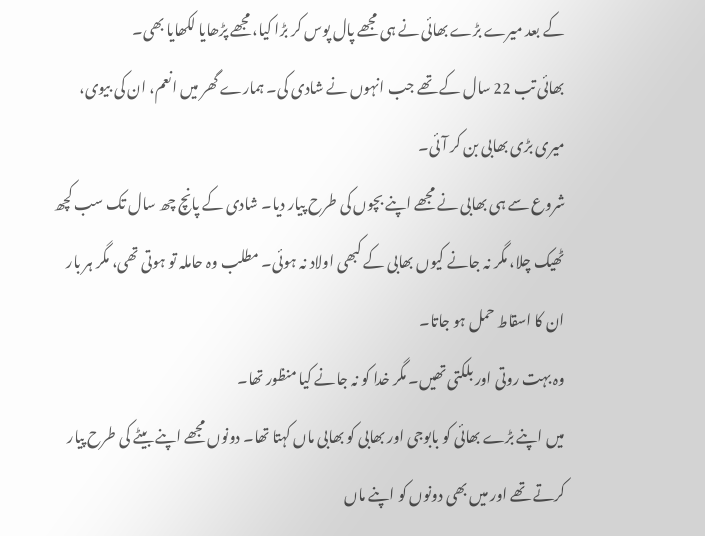کے بعد میرے بڑے بھائی نے ہی مجھے پال پوس کر بڑا کیا، مجھے پڑھایا لکھایا بھی۔
بھائی تب 22 سال کے تھے جب انہوں نے شادی کی۔ ہمارے گھر میں انعم، ان کی بیوی، میری بڑی بھابی بن کر آئی۔
شروع سے ہی بھابی نے مجھے اپنے بچوں کی طرح پیار دیا۔ شادی کے پانچ چھ سال تک سب کچھ ٹھیک چلا، مگر نہ جانے کیوں بھابی کے کبھی اولاد نہ ہوئی۔ مطلب وہ حاملہ تو ہوتی تھی، مگر ہر بار ان کا اسقاط حمل ہو جاتا۔
وہ بہت روتی اور بلکتی تھیں۔ مگر خدا کو نہ جانے کیا منظور تھا۔
میں اپنے بڑے بھائی کو بابوجی اور بھابی کو بھابی ماں کہتا تھا۔ دونوں مجھے اپنے بیٹے کی طرح پیار کرتے تھے اور میں بھی دونوں کو اپنے ماں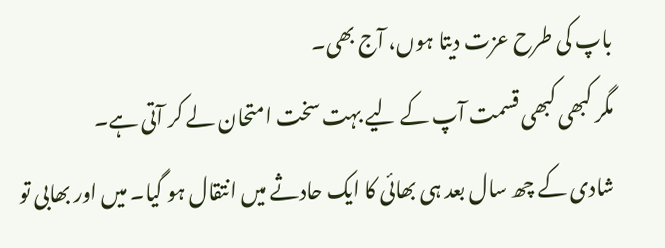باپ کی طرح عزت دیتا ہوں، آج بھی۔
مگر کبھی کبھی قسمت آپ کے لیے بہت سخت امتحان لے کر آتی ہے۔
شادی کے چھ سال بعد ہی بھائی کا ایک حادثے میں انتقال ہو گیا۔ میں اور بھابی تو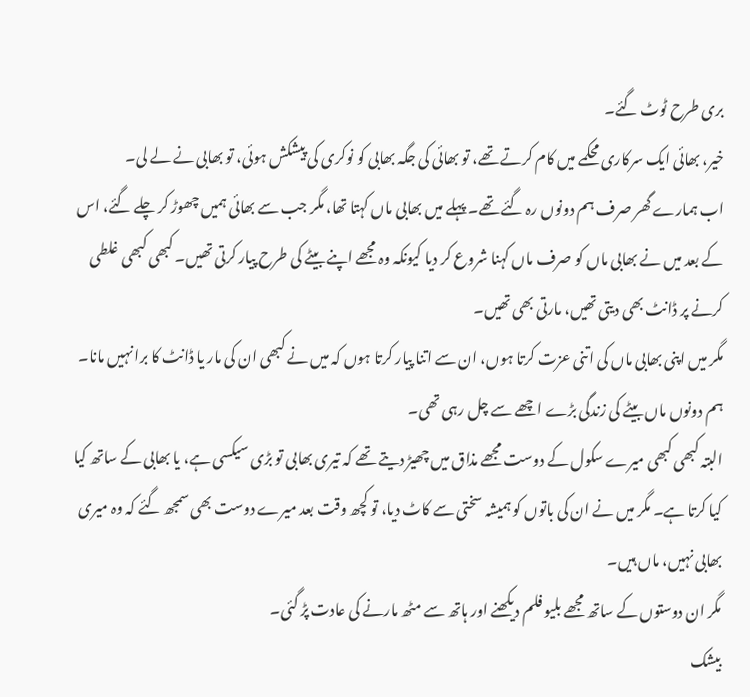بری طرح ٹوٹ گئے۔
خیر، بھائی ایک سرکاری محکمے میں کام کرتے تھے، تو بھائی کی جگہ بھابی کو نوکری کی پیشکش ہوئی، تو بھابی نے لے لی۔
اب ہمارے گھر صرف ہم دونوں رہ گئے تھے۔ پہلے میں بھابی ماں کہتا تھا، مگر جب سے بھائی ہمیں چھوڑ کر چلے گئے، اس کے بعد میں نے بھابی ماں کو صرف ماں کہنا شروع کر دیا کیونکہ وہ مجھے اپنے بیٹے کی طرح پیار کرتی تھیں۔ کبھی کبھی غلطی کرنے پر ڈانٹ بھی دیتی تھیں، مارتی بھی تھیں۔
مگر میں اپنی بھابی ماں کی اتنی عزت کرتا ہوں، ان سے اتنا پیار کرتا ہوں کہ میں نے کبھی ان کی مار یا ڈانٹ کا برا نہیں مانا۔
ہم دونوں ماں بیٹے کی زندگی بڑے اچھے سے چل رہی تھی۔
البتہ کبھی کبھی میرے سکول کے دوست مجھے مذاق میں چھیڑ دیتے تھے کہ تیری بھابی تو بڑی سیکسی ہے، یا بھابی کے ساتھ کیا کیا کرتا ہے۔ مگر میں نے ان کی باتوں کو ہمیشہ سختی سے کاٹ دیا، تو کچھ وقت بعد میرے دوست بھی سمجھ گئے کہ وہ میری بھابی نہیں، ماں ہیں۔
مگر ان دوستوں کے ساتھ مجھے بلیو فلم دیکھنے اور ہاتھ سے مٹھ مارنے کی عادت پڑ گئی۔
بیشک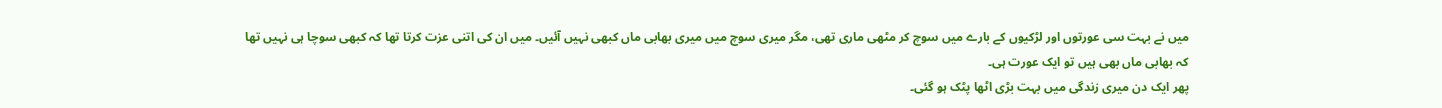میں نے بہت سی عورتوں اور لڑکیوں کے بارے میں سوچ کر مٹھی ماری تھی، مگر میری سوچ میں میری بھابی ماں کبھی نہیں آئیں۔ میں ان کی اتنی عزت کرتا تھا کہ کبھی سوچا ہی نہیں تھا کہ بھابی ماں بھی ہیں تو ایک عورت ہی۔
پھر ایک دن میری زندگی میں بہت بڑی اٹھا پٹک ہو گئی۔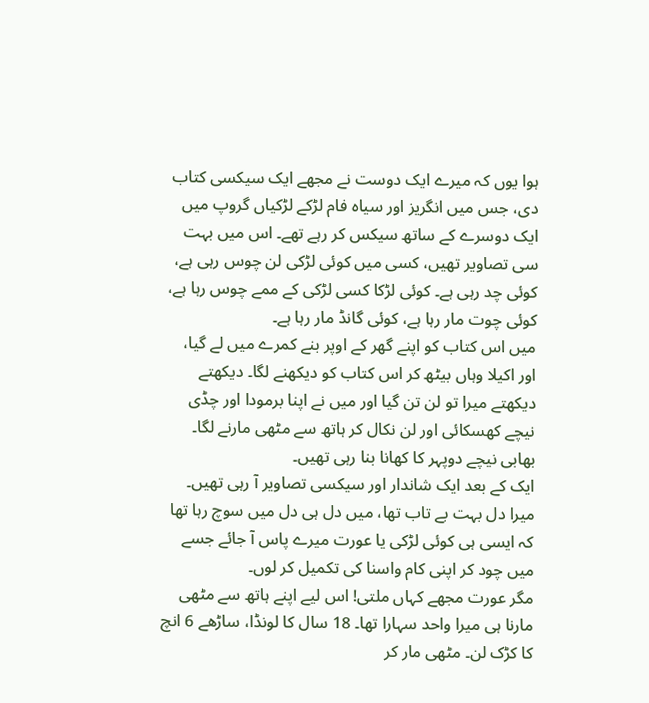ہوا یوں کہ میرے ایک دوست نے مجھے ایک سیکسی کتاب دی، جس میں انگریز اور سیاہ فام لڑکے لڑکیاں گروپ میں ایک دوسرے کے ساتھ سیکس کر رہے تھے۔ اس میں بہت سی تصاویر تھیں، کسی میں کوئی لڑکی لن چوس رہی ہے، کوئی چد رہی ہے۔ کوئی لڑکا کسی لڑکی کے ممے چوس رہا ہے، کوئی چوت مار رہا ہے، کوئی گانڈ مار رہا ہے۔
میں اس کتاب کو اپنے گھر کے اوپر بنے کمرے میں لے گیا، اور اکیلا وہاں بیٹھ کر اس کتاب کو دیکھنے لگا۔ دیکھتے دیکھتے میرا تو لن تن گیا اور میں نے اپنا برمودا اور چڈی نیچے کھسکائی اور لن نکال کر ہاتھ سے مٹھی مارنے لگا۔
بھابی نیچے دوپہر کا کھانا بنا رہی تھیں۔
ایک کے بعد ایک شاندار اور سیکسی تصاویر آ رہی تھیں۔ میرا دل بہت بے تاب تھا، میں دل ہی دل میں سوچ رہا تھا کہ ایسی ہی کوئی لڑکی یا عورت میرے پاس آ جائے جسے میں چود کر اپنی کام واسنا کی تکمیل کر لوں۔
مگر عورت مجھے کہاں ملتی! اس لیے اپنے ہاتھ سے مٹھی مارنا ہی میرا واحد سہارا تھا۔ 18 سال کا لونڈا، ساڑھے 6 انچ کا کڑک لن۔ مٹھی مار کر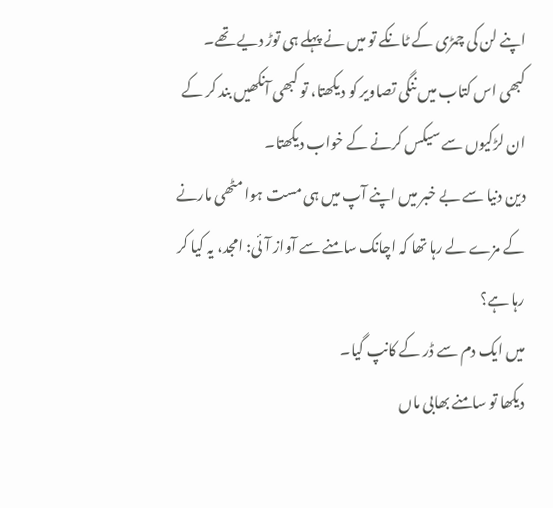اپنے لن کی چمڑی کے ٹانکے تو میں نے پہلے ہی توڑ دیے تھے۔
کبھی اس کتاب میں ننگی تصاویر کو دیکھتا، تو کبھی آنکھیں بند کر کے ان لڑکیوں سے سیکس کرنے کے خواب دیکھتا۔
دین دنیا سے بے خبر میں اپنے آپ میں ہی مست ہوا مٹھی مارنے کے مزے لے رہا تھا کہ اچانک سامنے سے آواز آئی: امجد، یہ کیا کر رہا ہے؟
میں ایک دم سے ڈر کے کانپ گیا۔
دیکھا تو سامنے بھابی ماں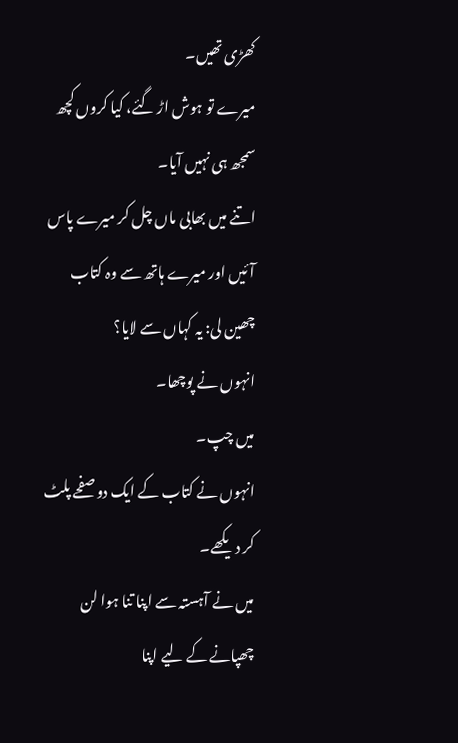کھڑی تھیں۔
میرے تو ہوش اڑ گئے، کیا کروں کچھ سمجھ ہی نہیں آیا۔
اتنے میں بھابی ماں چل کر میرے پاس آئیں اور میرے ہاتھ سے وہ کتاب چھین لی: یہ کہاں سے لایا؟
انہوں نے پوچھا۔
میں چپ۔
انہوں نے کتاب کے ایک دو صفحے پلٹ کر دیکھے۔
میں نے آہستہ سے اپنا تنا ہوا لن چھپانے کے لیے اپنا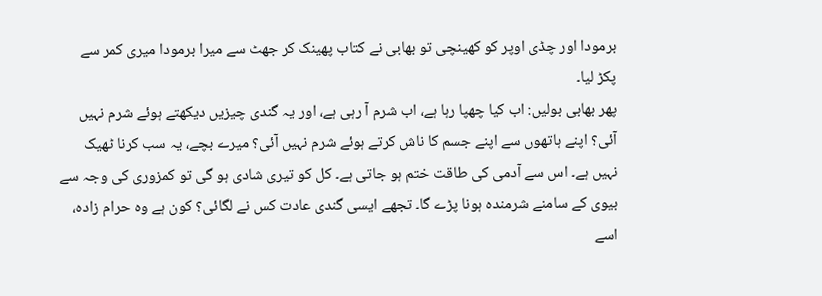برمودا اور چڈی اوپر کو کھینچی تو بھابی نے کتاب پھینک کر جھٹ سے میرا برمودا میری کمر سے پکڑ لیا۔
پھر بھابی بولیں: اب کیا چھپا رہا ہے، اب شرم آ رہی ہے، اور یہ گندی چیزیں دیکھتے ہوئے شرم نہیں آئی؟ اپنے ہاتھوں سے اپنے جسم کا ناش کرتے ہوئے شرم نہیں آئی؟ میرے بچے، یہ سب کرنا ٹھیک نہیں ہے۔ اس سے آدمی کی طاقت ختم ہو جاتی ہے۔ کل کو تیری شادی ہو گی تو کمزوری کی وجہ سے بیوی کے سامنے شرمندہ ہونا پڑے گا۔ تجھے ایسی گندی عادت کس نے لگائی؟ کون ہے وہ حرام زادہ، اسے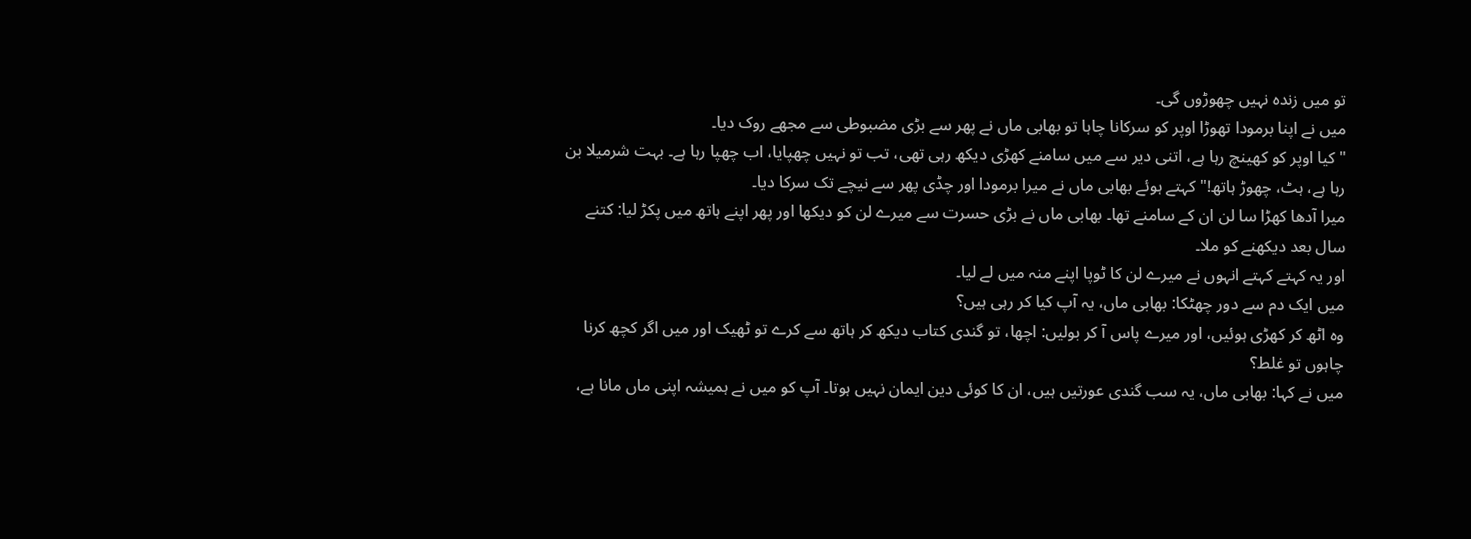تو میں زندہ نہیں چھوڑوں گی۔
میں نے اپنا برمودا تھوڑا اوپر کو سرکانا چاہا تو بھابی ماں نے پھر سے بڑی مضبوطی سے مجھے روک دیا۔
"کیا اوپر کو کھینچ رہا ہے، اتنی دیر سے میں سامنے کھڑی دیکھ رہی تھی، تب تو نہیں چھپایا، اب چھپا رہا ہے۔ بہت شرمیلا بن رہا ہے، ہٹ، چھوڑ ہاتھ!" کہتے ہوئے بھابی ماں نے میرا برمودا اور چڈی پھر سے نیچے تک سرکا دیا۔
میرا آدھا کھڑا سا لن ان کے سامنے تھا۔ بھابی ماں نے بڑی حسرت سے میرے لن کو دیکھا اور پھر اپنے ہاتھ میں پکڑ لیا: کتنے سال بعد دیکھنے کو ملا۔
اور یہ کہتے کہتے انہوں نے میرے لن کا ٹوپا اپنے منہ میں لے لیا۔
میں ایک دم سے دور چھٹکا: بھابی ماں، یہ آپ کیا کر رہی ہیں؟
وہ اٹھ کر کھڑی ہوئیں، اور میرے پاس آ کر بولیں: اچھا، تو گندی کتاب دیکھ کر ہاتھ سے کرے تو ٹھیک اور میں اگر کچھ کرنا چاہوں تو غلط؟
میں نے کہا: بھابی ماں، یہ سب گندی عورتیں ہیں، ان کا کوئی دین ایمان نہیں ہوتا۔ آپ کو میں نے ہمیشہ اپنی ماں مانا ہے،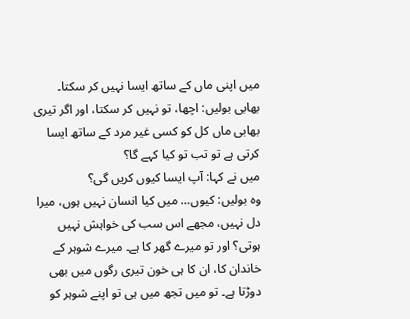میں اپنی ماں کے ساتھ ایسا نہیں کر سکتا۔
بھابی بولیں: اچھا، تو نہیں کر سکتا، اور اگر تیری بھابی ماں کل کو کسی غیر مرد کے ساتھ ایسا کرتی ہے تو تب تو کیا کہے گا؟
میں نے کہا: آپ ایسا کیوں کریں گی؟
وہ بولیں: کیوں… میں کیا انسان نہیں ہوں، میرا دل نہیں، مجھے اس سب کی خواہش نہیں ہوتی؟ اور تو میرے گھر کا ہے۔ میرے شوہر کے خاندان کا، ان کا ہی خون تیری رگوں میں بھی دوڑتا ہے۔ تو میں تجھ میں ہی تو اپنے شوہر کو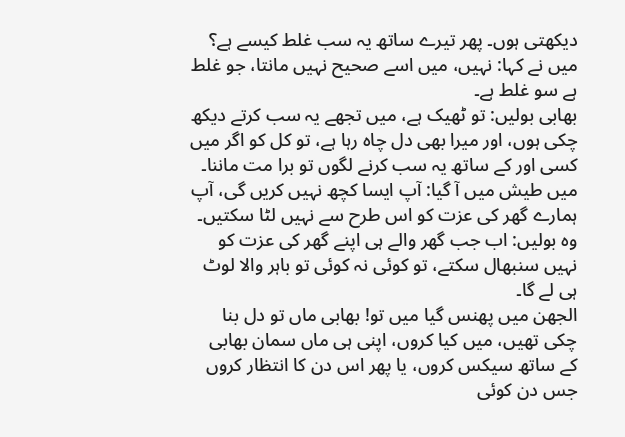دیکھتی ہوں۔ پھر تیرے ساتھ یہ سب غلط کیسے ہے؟
میں نے کہا: نہیں، میں اسے صحیح نہیں مانتا، جو غلط ہے سو غلط ہے۔
بھابی بولیں: تو ٹھیک ہے، میں تجھے یہ سب کرتے دیکھ چکی ہوں، اور میرا بھی دل چاہ رہا ہے، تو کل کو اگر میں کسی اور کے ساتھ یہ سب کرنے لگوں تو برا مت ماننا۔
میں طیش میں آ گیا: آپ ایسا کچھ نہیں کریں گی، آپ ہمارے گھر کی عزت کو اس طرح سے نہیں لٹا سکتیں۔
وہ بولیں: اب جب گھر والے ہی اپنے گھر کی عزت کو نہیں سنبھال سکتے، تو کوئی نہ کوئی تو باہر والا لوٹ ہی لے گا۔
الجھن میں پھنس گیا میں تو! بھابی ماں تو دل بنا چکی تھیں، میں کیا کروں، اپنی ہی ماں سمان بھابی کے ساتھ سیکس کروں، یا پھر اس دن کا انتظار کروں جس دن کوئی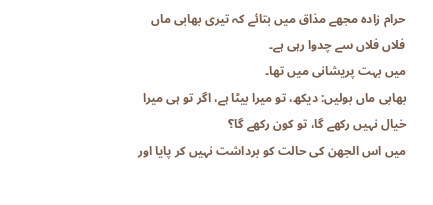حرام زادہ مجھے مذاق میں بتائے کہ تیری بھابی ماں فلاں فلاں سے چدوا رہی ہے۔
میں بہت پریشانی میں تھا۔
بھابی ماں بولیں: دیکھ، تو میرا بیٹا ہے، اگر تو ہی میرا خیال نہیں رکھے گا، تو کون رکھے گا؟
میں اس الجھن کی حالت کو برداشت نہیں کر پایا اور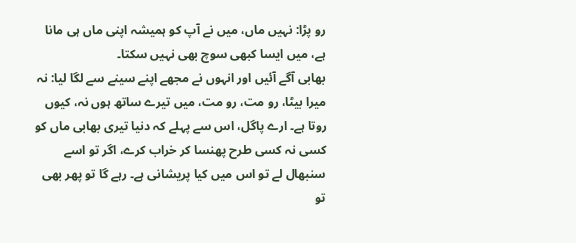رو پڑا: نہیں ماں، میں نے آپ کو ہمیشہ اپنی ماں ہی مانا ہے، میں ایسا کبھی سوچ بھی نہیں سکتا۔
بھابی آگے آئیں اور انہوں نے مجھے اپنے سینے سے لگا لیا: نہ میرا بیٹا، رو مت، رو مت، میں تیرے ساتھ ہوں نہ، کیوں روتا ہے۔ ارے پاگل، اس سے پہلے کہ دنیا تیری بھابی ماں کو کسی نہ کسی طرح پھنسا کر خراب کرے، اگر تو اسے سنبھال لے تو اس میں کیا پریشانی ہے۔ رہے گا تو پھر بھی تو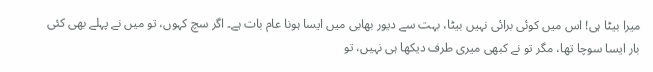میرا بیٹا ہی! اس میں کوئی برائی نہیں بیٹا، بہت سے دیور بھابی میں ایسا ہونا عام بات ہے۔ اگر سچ کہوں، تو میں نے پہلے بھی کئی بار ایسا سوچا تھا، مگر تو نے کبھی میری طرف دیکھا ہی نہیں، تو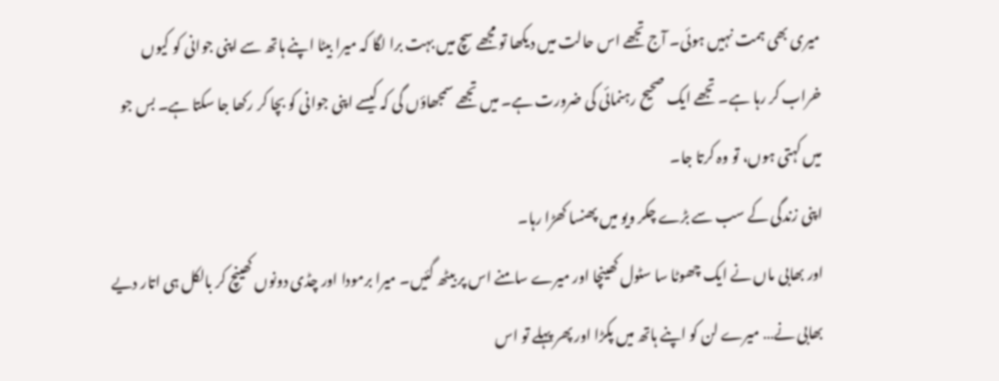میری بھی ہمت نہیں ہوئی۔ آج تجھے اس حالت میں دیکھا تو مجھے سچ میں بہت برا لگا کہ میرا بیٹا اپنے ہاتھ سے اپنی جوانی کو کیوں خراب کر رہا ہے۔ تجھے ایک صحیح رہنمائی کی ضرورت ہے۔ میں تجھے سمجھاؤں گی کہ کیسے اپنی جوانی کو بچا کر رکھا جا سکتا ہے۔ بس جو میں کہتی ہوں، تو وہ کرتا جا۔
اپنی زندگی کے سب سے بڑے چکر ویو میں پھنسا کھڑا رہا۔
اور بھابی ماں نے ایک چھوٹا سا سٹول کھینچا اور میرے سامنے اس پر بیٹھ گئیں۔ میرا برمودا اور چڈی دونوں کھینچ کر بالکل ہی اتار دیے بھابی نے… میرے لن کو اپنے ہاتھ میں پکڑا اور پھر پہلے تو اس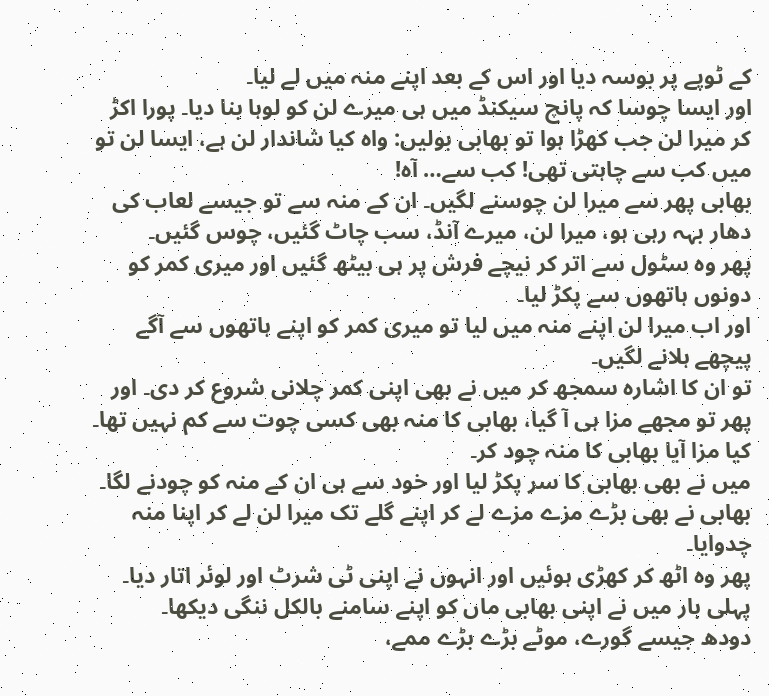کے ٹوپے پر بوسہ دیا اور اس کے بعد اپنے منہ میں لے لیا۔
اور ایسا چوسا کہ پانچ سیکنڈ میں ہی میرے لن کو لوہا بنا دیا۔ پورا اکڑ کر میرا لن جب کھڑا ہوا تو بھابی بولیں: واہ کیا شاندار لن ہے، ایسا لن تو میں کب سے چاہتی تھی! کب سے… آہ!
بھابی پھر سے میرا لن چوسنے لگیں۔ ان کے منہ سے تو جیسے لعاب کی دھار بہہ رہی ہو، میرا لن، میرے آنڈ، سب چاٹ گئیں، چوس گئیں۔
پھر وہ سٹول سے اتر کر نیچے فرش پر ہی بیٹھ گئیں اور میری کمر کو دونوں ہاتھوں سے پکڑ لیا۔
اور اب میرا لن اپنے منہ میں لیا تو میری کمر کو اپنے ہاتھوں سے آگے پیچھے ہلانے لگیں۔
تو ان کا اشارہ سمجھ کر میں نے بھی اپنی کمر چلانی شروع کر دی۔ اور پھر تو مجھے مزا ہی آ گیا، بھابی کا منہ بھی کسی چوت سے کم نہیں تھا۔
کیا مزا آیا بھابی کا منہ چود کر۔
میں نے بھی بھابی کا سر پکڑ لیا اور خود سے ہی ان کے منہ کو چودنے لگا۔ بھابی نے بھی بڑے مزے مزے لے کر اپنے گلے تک میرا لن لے کر اپنا منہ چدوایا۔
پھر وہ اٹھ کر کھڑی ہوئیں اور انہوں نے اپنی ٹی شرٹ اور لوئر اتار دیا۔ پہلی بار میں نے اپنی بھابی ماں کو اپنے سامنے بالکل ننگی دیکھا۔
دودھ جیسے گورے، موٹے بڑے بڑے ممے،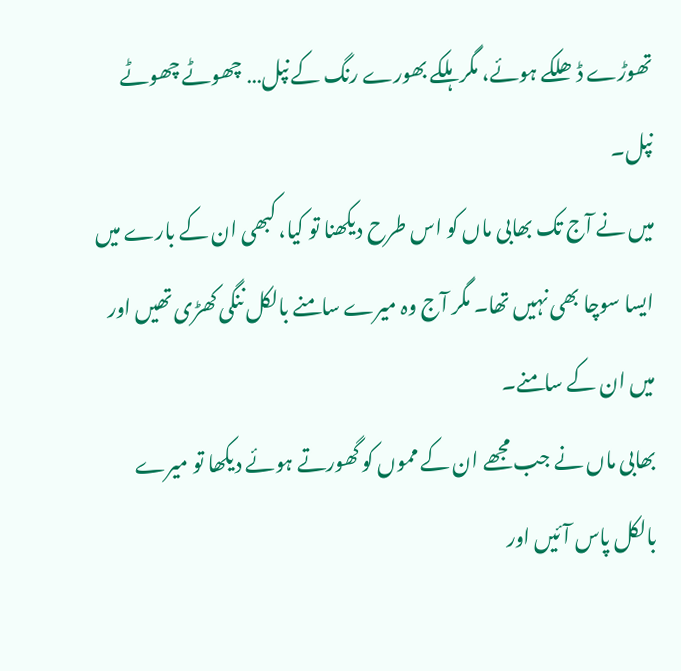تھوڑے ڈھلکے ہوئے، مگر ہلکے بھورے رنگ کے نپل… چھوٹے چھوٹے نپل۔
میں نے آج تک بھابی ماں کو اس طرح دیکھنا تو کیا، کبھی ان کے بارے میں ایسا سوچا بھی نہیں تھا۔ مگر آج وہ میرے سامنے بالکل ننگی کھڑی تھیں اور میں ان کے سامنے۔
بھابی ماں نے جب مجھے ان کے مموں کو گھورتے ہوئے دیکھا تو میرے بالکل پاس آئیں اور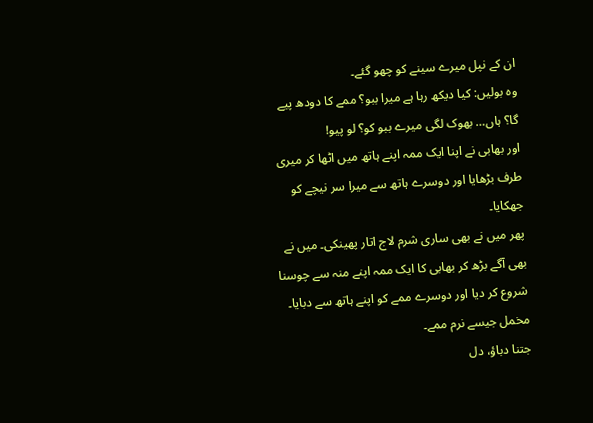ان کے نپل میرے سینے کو چھو گئے۔
وہ بولیں: کیا دیکھ رہا ہے میرا ببو؟ ممے کا دودھ پیے گا؟ ہاں… بھوک لگی میرے ببو کو؟ لو پیو!
اور بھابی نے اپنا ایک ممہ اپنے ہاتھ میں اٹھا کر میری طرف بڑھایا اور دوسرے ہاتھ سے میرا سر نیچے کو جھکایا۔
پھر میں نے بھی ساری شرم لاج اتار پھینکی۔ میں نے بھی آگے بڑھ کر بھابی کا ایک ممہ اپنے منہ سے چوسنا شروع کر دیا اور دوسرے ممے کو اپنے ہاتھ سے دبایا۔
مخمل جیسے نرم ممے۔
جتنا دباؤ، دل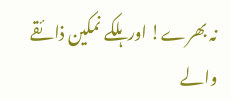نہ بھرے! اور ہلکے نمکین ذائقے والے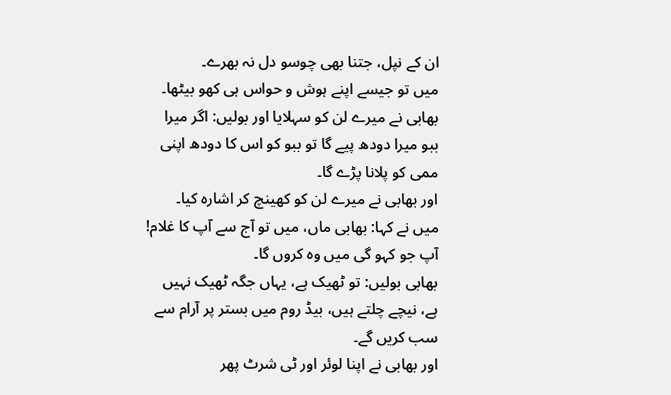ان کے نپل، جتنا بھی چوسو دل نہ بھرے۔
میں تو جیسے اپنے ہوش و حواس ہی کھو بیٹھا۔
بھابی نے میرے لن کو سہلایا اور بولیں: اگر میرا ببو میرا دودھ پیے گا تو ببو کو اس کا دودھ اپنی ممی کو پلانا پڑے گا۔
اور بھابی نے میرے لن کو کھینچ کر اشارہ کیا۔
میں نے کہا: بھابی ماں، میں تو آج سے آپ کا غلام! آپ جو کہو گی میں وہ کروں گا۔
بھابی بولیں: تو ٹھیک ہے، یہاں جگہ ٹھیک نہیں ہے، نیچے چلتے ہیں، بیڈ روم میں بستر پر آرام سے سب کریں گے۔
اور بھابی نے اپنا لوئر اور ٹی شرٹ پھر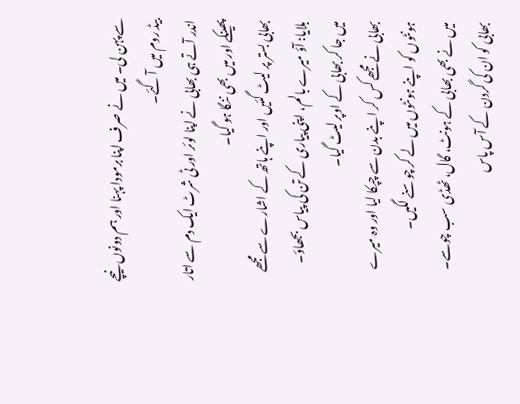سے پہن لی۔ میں نے صرف اپنا برمودا پہنا اور ہم دونوں نیچے بیڈ روم میں آ گئے۔
اندر آتے ہی بھابی نے اپنا لوئر اور ٹی شرٹ ایک دم سے اتار پھینکے اور میں بھی ننگا ہو گیا۔
بھابی بستر پر لیٹ گئیں اور اپنے ہاتھ کے اشارے سے مجھے بلایا: آؤ میرے بالم، اپنی پیاری کے تن کی پیاس بجھاؤ۔
میں جا کر بھابی کے اوپر لیٹ گیا۔
بھابی نے مجھے کس کر اپنے بدن سے چپکا لیا اور وہ میرے ہونٹوں کو اپنے ہونٹوں میں لے کر چوسنے لگیں۔
میں نے بھی بھابی کے ہونٹ، گال، ٹھڈی سب چوسے۔ بھابی کو ان کی گردن کے آس پاس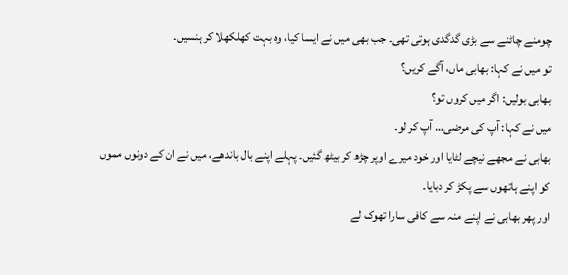چومنے چاٹنے سے بڑی گدگدی ہوتی تھی۔ جب بھی میں نے ایسا کیا، وہ بہت کھلکھلا کر ہنسیں۔
تو میں نے کہا: بھابی ماں، آگے کریں؟
بھابی بولیں: اگر میں کروں تو؟
میں نے کہا: آپ کی مرضی… آپ کر لو۔
بھابی نے مجھے نیچے لٹایا اور خود میرے اوپر چڑھ کر بیٹھ گئیں۔ پہلے اپنے بال باندھے، میں نے ان کے دونوں مموں کو اپنے ہاتھوں سے پکڑ کر دبایا۔
اور پھر بھابی نے اپنے منہ سے کافی سارا تھوک لے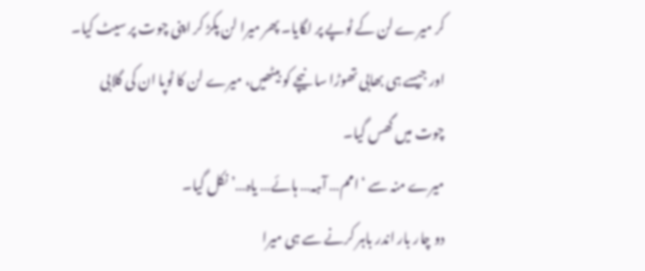کر میرے لن کے ٹوپے پر لگایا۔ پھر میرا لن پکڑ کر اپنی چوت پر سیٹ کیا۔ اور جیسے ہی بھابی تھوڑا سا نیچے کو بیٹھیں، میرے لن کا ٹوپا ان کی گلابی چوت میں گھس گیا۔
میرے منہ سے ‘امم… آہہ… ہائے… یاہ…’ نکل گیا۔
دو چار بار اندر باہر کرنے سے ہی میرا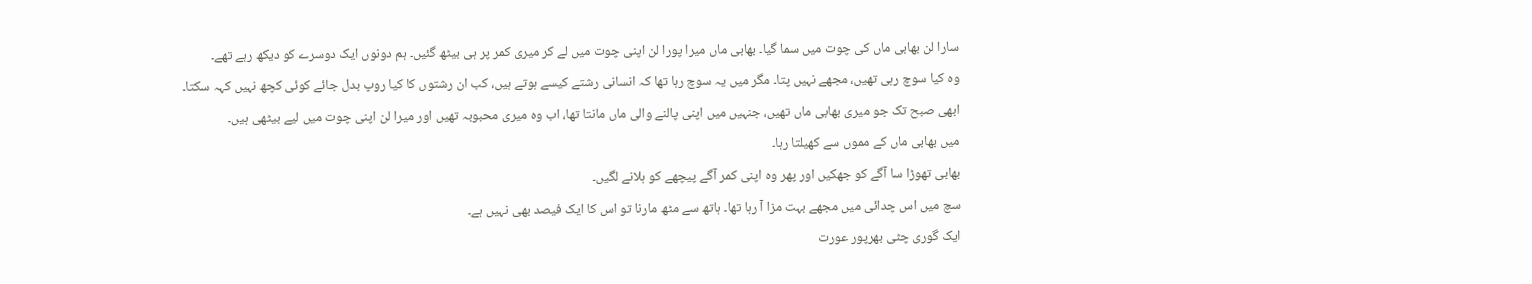سارا لن بھابی ماں کی چوت میں سما گیا۔ بھابی ماں میرا پورا لن اپنی چوت میں لے کر میری کمر پر ہی بیٹھ گئیں۔ ہم دونوں ایک دوسرے کو دیکھ رہے تھے۔
وہ کیا سوچ رہی تھیں، مجھے نہیں پتا۔ مگر میں یہ سوچ رہا تھا کہ انسانی رشتے کیسے ہوتے ہیں، کب ان رشتوں کا کیا روپ بدل جائے کوئی کچھ نہیں کہہ سکتا۔
ابھی صبح تک جو میری بھابی ماں تھیں، جنہیں میں اپنی پالنے والی ماں مانتا تھا، اب وہ میری محبوبہ تھیں اور میرا لن اپنی چوت میں لیے بیٹھی ہیں۔
میں بھابی ماں کے مموں سے کھیلتا رہا۔
بھابی تھوڑا سا آگے کو جھکیں اور پھر وہ اپنی کمر آگے پیچھے کو ہلانے لگیں۔
سچ میں اس چدائی میں مجھے بہت مزا آ رہا تھا۔ ہاتھ سے مٹھ مارنا تو اس کا ایک فیصد بھی نہیں ہے۔
ایک گوری چٹی بھرپور عورت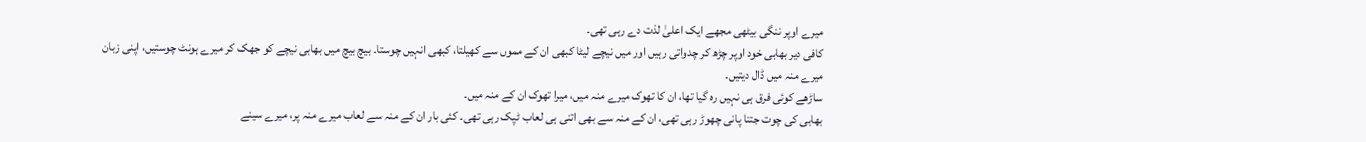میرے اوپر ننگی بیٹھی مجھے ایک اعلیٰ لذت دے رہی تھی۔
کافی دیر بھابی خود اوپر چڑھ کر چدواتی رہیں اور میں نیچے لیٹا کبھی ان کے مموں سے کھیلتا، کبھی انہیں چوستا۔ بیچ بیچ میں بھابی نیچے کو جھک کر میرے ہونٹ چوستیں، اپنی زبان میرے منہ میں ڈال دیتیں۔
ساڑھے کوئی فرق ہی نہیں رہ گیا تھا، ان کا تھوک میرے منہ میں، میرا تھوک ان کے منہ میں۔
بھابی کی چوت جتنا پانی چھوڑ رہی تھی، ان کے منہ سے بھی اتنی ہی لعاب ٹپک رہی تھی۔ کئی بار ان کے منہ سے لعاب میرے منہ پر، میرے سینے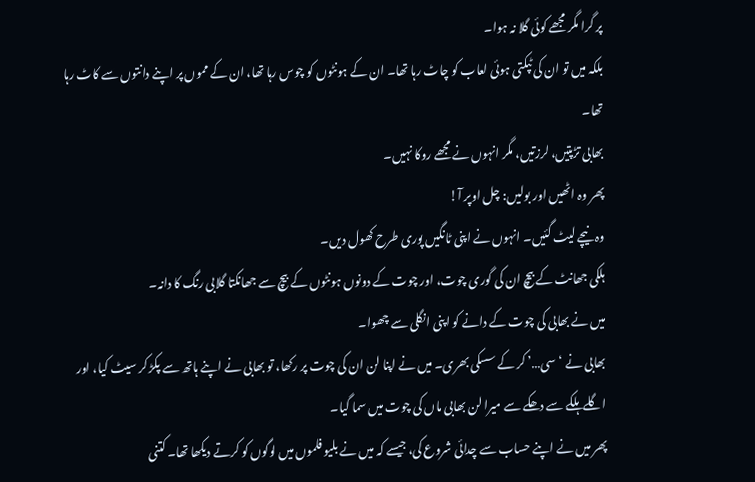پر گرا مگر مجھے کوئی گلا نہ ہوا۔
بلکہ میں تو ان کی ٹپکتی ہوئی لعاب کو چاٹ رہا تھا۔ ان کے ہونٹوں کو چوس رہا تھا، ان کے مموں پر اپنے دانتوں سے کاٹ رہا تھا۔
بھابی تڑپتیں، لرزتیں، مگر انہوں نے مجھے روکا نہیں۔
پھر وہ اٹھیں اور بولیں: چل اوپر آ!
وہ نیچے لیٹ گئیں۔ انہوں نے اپنی ٹانگیں پوری طرح کھول دیں۔
ہلکی جھانٹ کے بیچ ان کی گوری چوت، اور چوت کے دونوں ہونٹوں کے بیچ سے جھانکتا گلابی رنگ کا دانہ۔
میں نے بھابی کی چوت کے دانے کو اپنی انگلی سے چھوا۔
بھابی نے ‘سی…’ کر کے سسکی بھری۔ میں نے اپنا لن ان کی چوت پر رکھا، تو بھابی نے اپنے ہاتھ سے پکڑ کر سیٹ کیا، اور اگلے ہلکے سے دھکے سے میرا لن بھابی ماں کی چوت میں سما گیا۔
پھر میں نے اپنے حساب سے چدائی شروع کی، جیسے کہ میں نے بلیو فلموں میں لوگوں کو کرتے دیکھا تھا۔ کتنی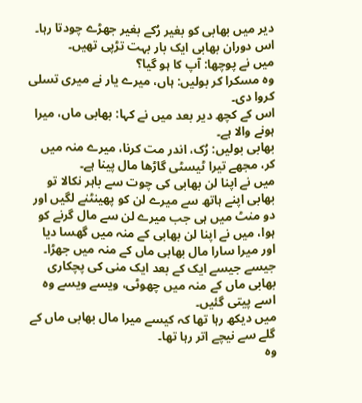دیر میں بھابی کو بغیر رُکے بغیر جھڑے چودتا رہا۔
اس دوران بھابی ایک بار بہت تڑپی تھیں۔
میں نے پوچھا: آپ کا ہو گیا؟
وہ مسکرا کر بولیں: ہاں، میرے یار نے میری تسلی کروا دی۔
اس کے کچھ دیر بعد میں نے کہا: بھابی ماں، میرا ہونے والا ہے۔
بھابی بولیں: رُک، اندر مت کرنا، میرے منہ میں کر، مجھے تیرا ٹیسٹی گاڑھا مال پینا ہے۔
میں نے اپنا لن بھابی کی چوت سے باہر نکالا تو بھابی اپنے ہاتھ سے میرے لن کو پھینٹنے لگیں اور دو منٹ میں ہی جب میرے لن سے مال گرنے کو ہوا، میں نے اپنا لن بھابی کے منہ میں گھسا دیا اور میرا سارا مال بھابی ماں کے منہ میں جھڑا۔
جیسے جیسے ایک کے بعد ایک منی کی پچکاری بھابی ماں کے منہ میں چھوٹی، ویسے ویسے وہ اسے پیتی گئیں۔
میں دیکھ رہا تھا کہ کیسے میرا مال بھابی ماں کے گلے سے نیچے اتر رہا تھا۔
وہ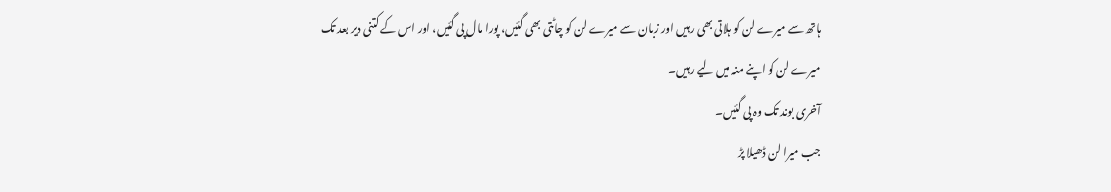ہاتھ سے میرے لن کو ہلاتی بھی رہیں اور زبان سے میرے لن کو چاٹتی بھی گئیں، پورا مال پی گئیں، اور اس کے کتنی دیر بعد تک میرے لن کو اپنے منہ میں لیے رہیں۔
آخری بوند تک وہ پی گئیں۔
جب میرا لن ڈھیلا پڑ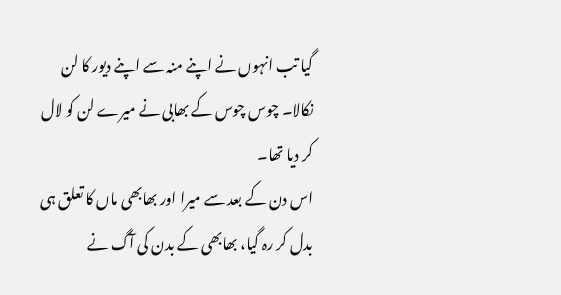گیا تب انہوں نے اپنے منہ سے اپنے دیور کا لن نکالا۔ چوس چوس کے بھابی نے میرے لن کو لال کر دیا تھا۔
اس دن کے بعد سے میرا اور بھابھی ماں کا تعلق ہی بدل کر رہ گیا، بھابھی کے بدن کی آگ نے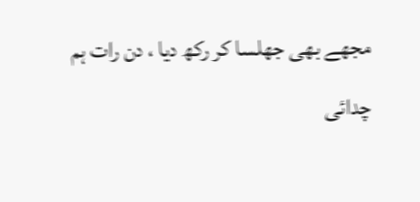مجھے بھی جھلسا کر رکھ دیا ، دن رات ہم چدائی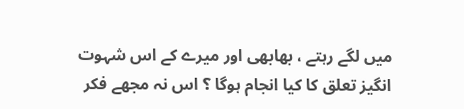میں لگے رہتے ، بھابھی اور میرے کے اس شہوت انگیز تعلق کا کیا انجام ہوگا ؟ اس نہ مجھے فکر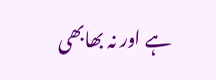ہے اور نہ بھابھی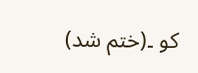کو ۔(ختم شد)